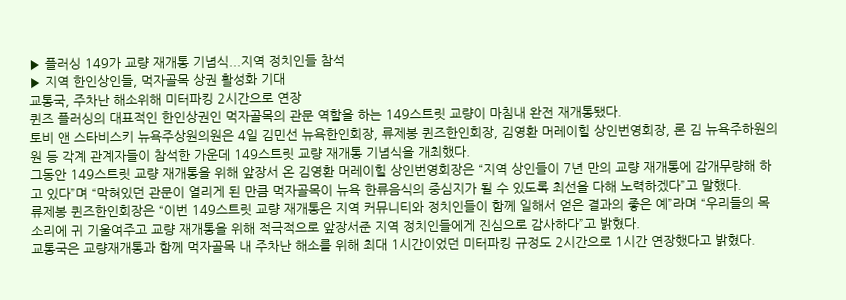▶ 플러싱 149가 교량 재개통 기념식...지역 정치인들 참석
▶ 지역 한인상인들, 먹자골목 상권 활성화 기대
교통국, 주차난 해소위해 미터파킹 2시간으로 연장
퀸즈 플러싱의 대표적인 한인상권인 먹자골목의 관문 역할을 하는 149스트릿 교량이 마침내 완전 재개통됐다.
토비 앤 스타비스키 뉴욕주상원의원은 4일 김민선 뉴욕한인회장, 류제봉 퀸즈한인회장, 김영환 머레이힐 상인번영회장, 론 김 뉴욕주하원의원 등 각계 관계자들이 참석한 가운데 149스트릿 교량 재개통 기념식을 개최했다.
그동안 149스트릿 교량 재개통을 위해 앞장서 온 김영환 머레이힐 상인번영회장은 “지역 상인들이 7년 만의 교량 재개통에 감개무량해 하고 있다”며 “막혀있던 관문이 열리게 된 만큼 먹자골목이 뉴욕 한류음식의 중심지가 될 수 있도록 최선을 다해 노력하겠다”고 말했다.
류제봉 퀸즈한인회장은 “이번 149스트릿 교량 재개통은 지역 커뮤니티와 정치인들이 함께 일해서 얻은 결과의 좋은 예”라며 “우리들의 목소리에 귀 기울여주고 교량 재개통을 위해 적극적으로 앞장서준 지역 정치인들에게 진심으로 감사하다”고 밝혔다.
교통국은 교량재개통과 함께 먹자골목 내 주차난 해소를 위해 최대 1시간이었던 미터파킹 규정도 2시간으로 1시간 연장했다고 밝혔다.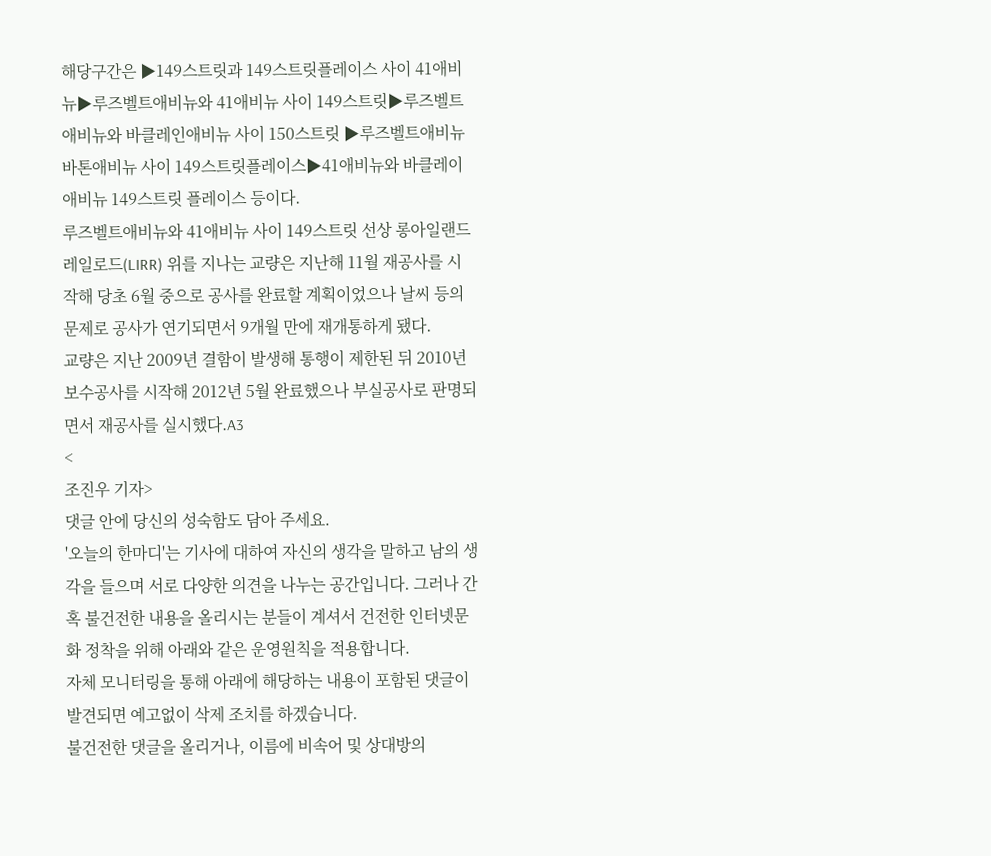해당구간은 ▶149스트릿과 149스트릿플레이스 사이 41애비뉴▶루즈벨트애비뉴와 41애비뉴 사이 149스트릿▶루즈벨트애비뉴와 바클레인애비뉴 사이 150스트릿 ▶루즈벨트애비뉴 바톤애비뉴 사이 149스트릿플레이스▶41애비뉴와 바클레이애비뉴 149스트릿 플레이스 등이다.
루즈벨트애비뉴와 41애비뉴 사이 149스트릿 선상 롱아일랜드레일로드(LIRR) 위를 지나는 교량은 지난해 11월 재공사를 시작해 당초 6월 중으로 공사를 완료할 계획이었으나 날씨 등의 문제로 공사가 연기되면서 9개월 만에 재개통하게 됐다.
교량은 지난 2009년 결함이 발생해 통행이 제한된 뒤 2010년 보수공사를 시작해 2012년 5월 완료했으나 부실공사로 판명되면서 재공사를 실시했다.A3
<
조진우 기자>
댓글 안에 당신의 성숙함도 담아 주세요.
'오늘의 한마디'는 기사에 대하여 자신의 생각을 말하고 남의 생각을 들으며 서로 다양한 의견을 나누는 공간입니다. 그러나 간혹 불건전한 내용을 올리시는 분들이 계셔서 건전한 인터넷문화 정착을 위해 아래와 같은 운영원칙을 적용합니다.
자체 모니터링을 통해 아래에 해당하는 내용이 포함된 댓글이 발견되면 예고없이 삭제 조치를 하겠습니다.
불건전한 댓글을 올리거나, 이름에 비속어 및 상대방의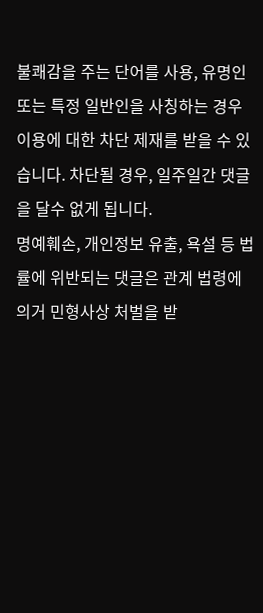불쾌감을 주는 단어를 사용, 유명인 또는 특정 일반인을 사칭하는 경우 이용에 대한 차단 제재를 받을 수 있습니다. 차단될 경우, 일주일간 댓글을 달수 없게 됩니다.
명예훼손, 개인정보 유출, 욕설 등 법률에 위반되는 댓글은 관계 법령에 의거 민형사상 처벌을 받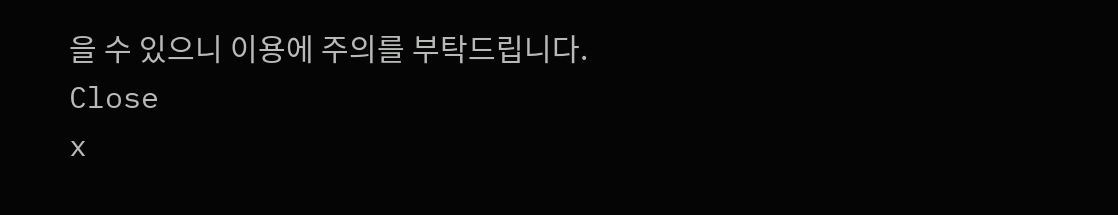을 수 있으니 이용에 주의를 부탁드립니다.
Close
x